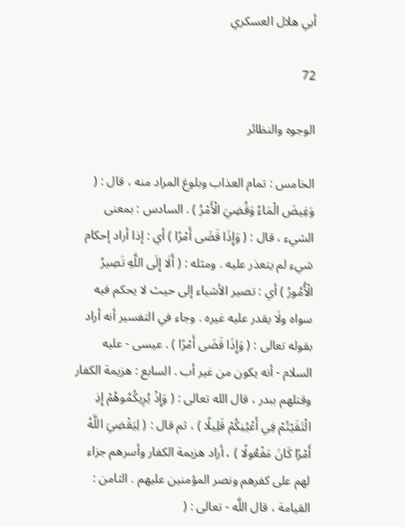أبي هلال العسكري

72

الوجوه والنظائر

الخامس : تمام العذاب وبلوغ المراد منه ، قال : ( وَغِيضَ الْمَاءُ وَقُضِيَ الْأَمْرُ ) . السادس : بمعنى الشيء ، قال : ( وَإِذَا قَضَى أَمْرًا ) أي : إذا أراد إحكام شيء لم يتعذر عليه . ومثله : ( أَلَا إِلَى اللَّهِ تَصِيرُ الْأُمُورُ ) أي : تصير الأشياء إلى حيث لا يحكم فيه سواه ولَا يقدر عليه غيره . وجاء في التفسير أنه أراد بقوله تعالى : ( وَإِذَا قَضَى أَمْرًا ) . عيسى - عليه السلام - أنه يكون من غير أب . السابع : هزيمة الكفار وقتلهم ببدر ، قال الله تعالى : ( وَإِذْ يُرِيكُمُوهُمْ إِذِ الْتَقَيْتُمْ فِي أَعْيُنِكُمْ قَلِيلًا ) ، ثم قال : ( لِيَقْضِيَ اللَّهُ أَمْرًا كَانَ مَفْعُولًا ) ، أراد هزيمة الكفار وأسرهم جزاء لهم على كفرهم ونصر المؤمنين عليهم . الثامن : القيامة ، قال اللَّه - تعالى : (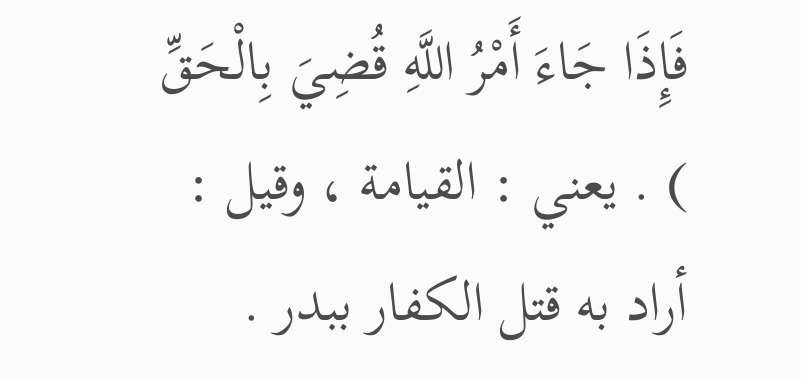فَإِذَا جَاءَ أَمْرُ اللَّهِ قُضِيَ بِالْحَقِّ ) . يعني : القيامة ، وقيل : أراد به قتل الكفار ببدر .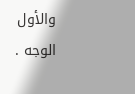والأول الوجه .